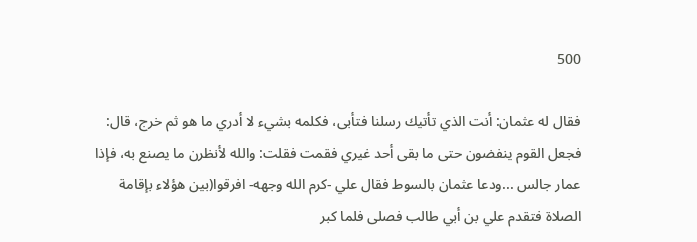500

فقال له عثمان: أنت الذي تأتيك رسلنا فتأبى، فكلمه بشيء لا أدري ما هو ثم خرج، قال: فجعل القوم ينفضون حتى ما بقى أحد غيري فقمت فقلت: والله لأنظرن ما يصنع به، فإذا عمار جالس ...ودعا عثمان بالسوط فقال علي -كرم الله وجهه- افرقوا(بين هؤلاء بإقامة الصلاة فتقدم علي بن أبي طالب فصلى فلما كبر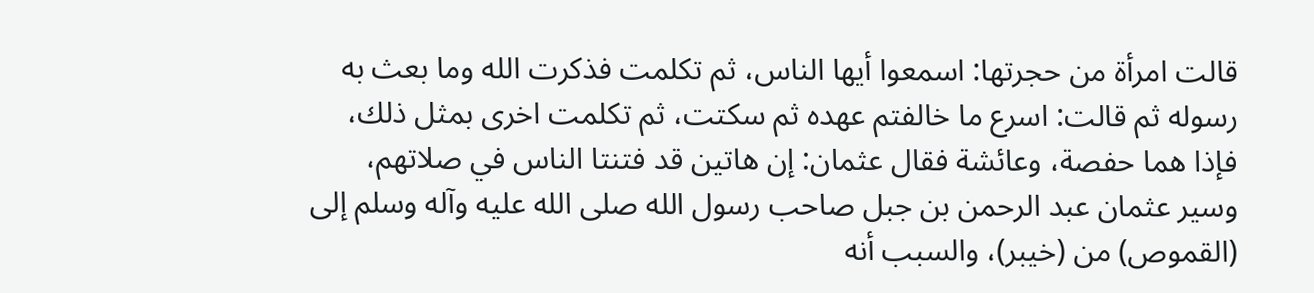قالت امرأة من حجرتها: اسمعوا أيها الناس، ثم تكلمت فذكرت الله وما بعث به رسوله ثم قالت: اسرع ما خالفتم عهده ثم سكتت، ثم تكلمت اخرى بمثل ذلك، فإذا هما حفصة، وعائشة فقال عثمان: إن هاتين قد فتنتا الناس في صلاتهم، وسير عثمان عبد الرحمن بن جبل صاحب رسول الله صلى الله عليه وآله وسلم إلى (القموص) من (خيبر)، والسبب أنه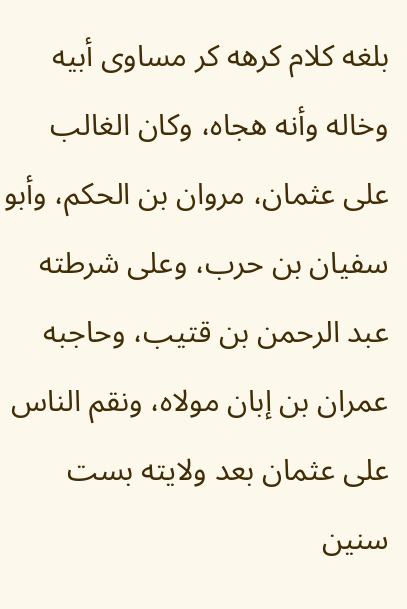بلغه كلام كرهه كر مساوى أبيه وخاله وأنه هجاه، وكان الغالب على عثمان، مروان بن الحكم، وأبو سفيان بن حرب، وعلى شرطته عبد الرحمن بن قتيب، وحاجبه عمران بن إبان مولاه، ونقم الناس على عثمان بعد ولايته بست سنين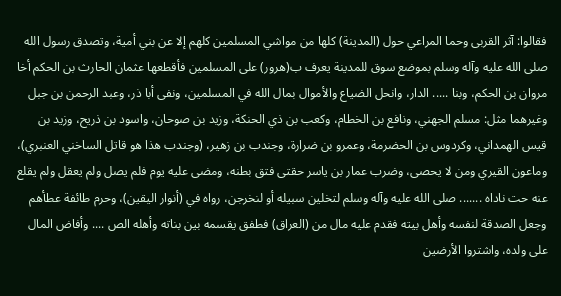فقالوا: آثر القربى وحما المراعي حول (المدينة) كلها من مواشي المسلمين كلهم إلا عن بني أمية، وتصدق رسول الله صلى الله عليه وآله وسلم بموضع سوق للمدينة يعرف ب(هرور) على المسلمين فأقطعها عثمان الحارث بن الحكم أخا مروان بن الحكم، وبنا ..... الدار، وانحل الضياع والأموال بمال الله في المسلمين، ونفى أبا ذر، وعبد الرحمن بن جبل وغيرهما مثل: مسلم الجهني، ونافع بن الخطام، وكعب بن ذي الحنكة، وزيد بن صوحان، واسود بن ذريح، وزيد بن قيس الهمداني، وكردوس بن الحضرمة، وعمرو بن ضرارة، وجندب بن زهير، (وجندب هذا هو قاتل الساخني العنبري)، وماعون القيري ومن لا يحصى، وضرب عمار بن ياسر حقتى فتق بطنه، ومضى عليه يوم فلم يصل ولم يعقل ولم يقلع عنه حت ناداه ....... صلى الله عليه وآله وسلم لتخلين سبيله أو لنخرجن، رواه في (أنوار اليقين)، وحرم طائفة عطأهم وجعل الصدقة لنفسه وأهل بيته فقدم عليه مال من (العراق) فطفق يقسمه بين بناته وأهله الص .... وأفاض المال على ولده، واشتروا الأرضين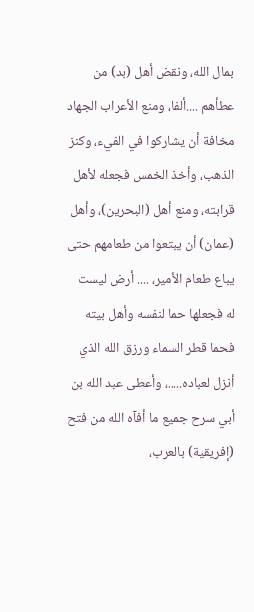بمال الله، ونقض أهل (بد) من عطأهم ....ألفا، ومنع الأعراب الجهاد مخافة أن يشاركوا في الفيء، وكنز الذهب، وأخذ الخمس فجعله لأهل قرابته، ومنع أهل (البحرين)، وأهل (عمان) أن يبتعوا من طعامهم حتى يباع طعام الأمير، .... أرض ليست له فجعلها حما لنفسه وأهل بيته فحما قطر السماء ورزق الله الذي أنزل لعباده.....، وأعطى عبد الله بن أبي سرح جميع ما أفآه الله من فتح (إفريقية) بالعرب،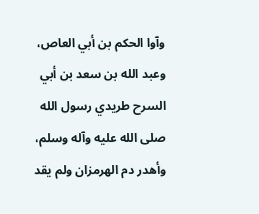وآوا الحكم بن أبي العاص، وعبد الله بن سعد بن أبي السرح طريدي رسول الله صلى الله عليه وآله وسلم، وأهدر دم الهرمزان ولم يقد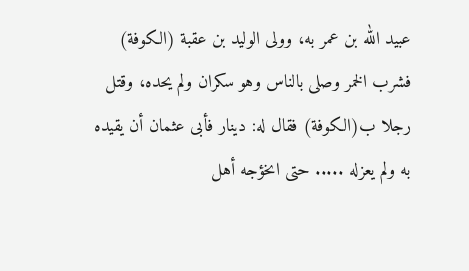عبيد الله بن عمر به، وولى الوليد بن عقبة (الكوفة) فشرب الخمر وصلى بالناس وهو سكران ولم يحده، وقتل رجلا ب(الكوفة) فقال له: دينار فأبى عثمان أن يقيده به ولم يعزله ..... حتى اىخؤجه أهل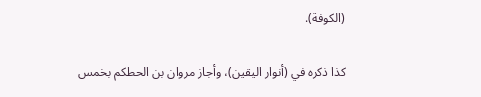(الكوفة).

كذا ذكره في (أنوار اليقين)، وأجاز مروان بن الحطكم بخمس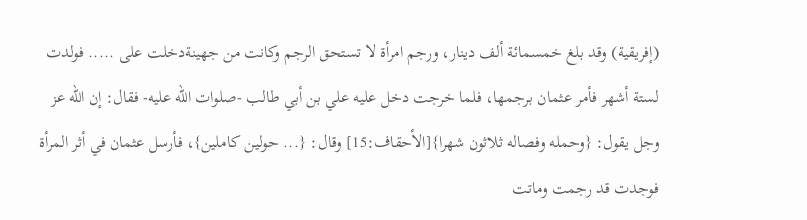(إفريقية) وقد بلغ خمسمائة ألف دينار، ورجم امرأة لا تستحق الرجم وكانت من جهينةدخلت على ..... فولدت لستة أشهر فأمر عثمان برجمها، فلما خرجت دخل عليه علي بن أبي طالب -صلوات الله عليه- فقال: إن الله عز وجل يقول: {وحمله وفصاله ثلاثون شهرا}[الأحقاف:15] وقال: {... حولين كاملين}، فأرسل عثمان في أثر المرأة فوجدت قد رجمت وماتت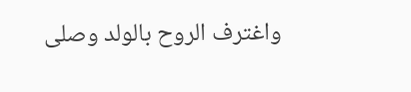واغترف الروح بالولد وصلى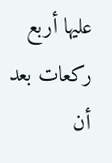عليها أربع ركعات بعد أن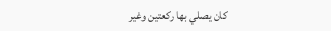كان يصلي بها ركعتين وغير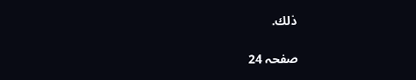ذلك.

صفحہ 24